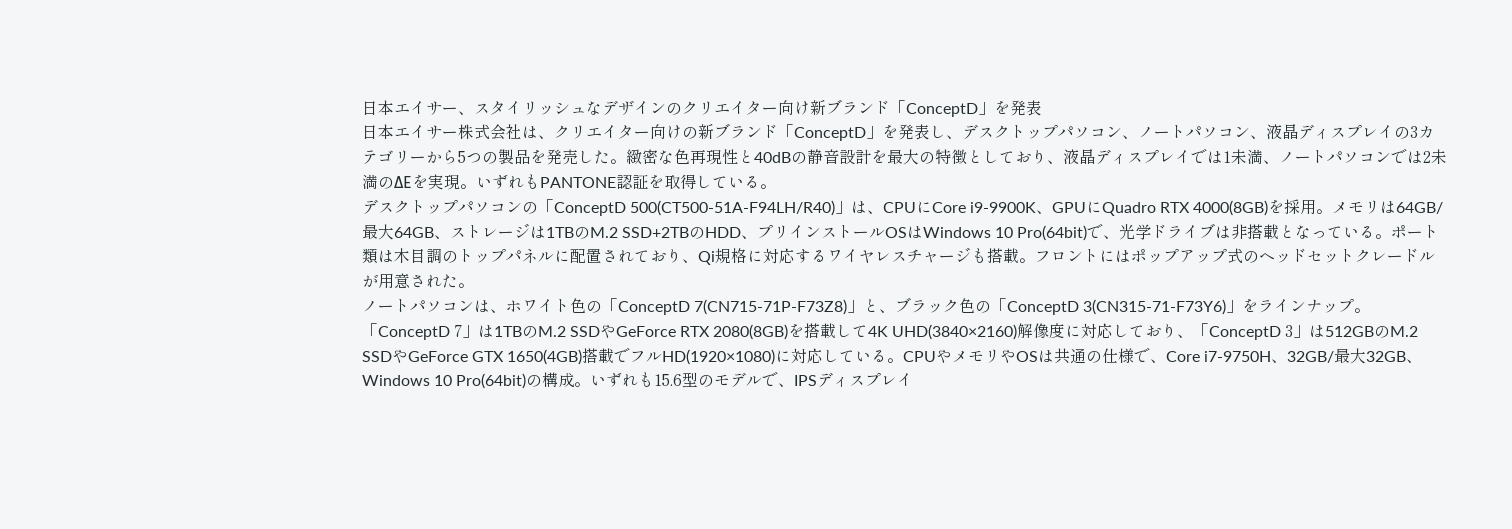日本エイサー、スタイリッシュなデザインのクリエイター向け新ブランド「ConceptD」を発表
日本エイサー株式会社は、クリエイター向けの新ブランド「ConceptD」を発表し、デスクトップパソコン、ノートパソコン、液晶ディスプレイの3カテゴリーから5つの製品を発売した。緻密な色再現性と40dBの静音設計を最大の特徴としており、液晶ディスプレイでは1未満、ノートパソコンでは2未満のΔEを実現。いずれもPANTONE認証を取得している。
デスクトップパソコンの「ConceptD 500(CT500-51A-F94LH/R40)」は、CPUにCore i9-9900K、GPUにQuadro RTX 4000(8GB)を採用。メモリは64GB/最大64GB、ストレージは1TBのM.2 SSD+2TBのHDD、プリインストールOSはWindows 10 Pro(64bit)で、光学ドライブは非搭載となっている。ポート類は木目調のトップパネルに配置されており、Qi規格に対応するワイヤレスチャージも搭載。フロントにはポップアップ式のヘッドセットクレードルが用意された。
ノートパソコンは、ホワイト色の「ConceptD 7(CN715-71P-F73Z8)」と、ブラック色の「ConceptD 3(CN315-71-F73Y6)」をラインナップ。「ConceptD 7」は1TBのM.2 SSDやGeForce RTX 2080(8GB)を搭載して4K UHD(3840×2160)解像度に対応しており、「ConceptD 3」は512GBのM.2 SSDやGeForce GTX 1650(4GB)搭載でフルHD(1920×1080)に対応している。CPUやメモリやOSは共通の仕様で、Core i7-9750H、32GB/最大32GB、Windows 10 Pro(64bit)の構成。いずれも15.6型のモデルで、IPSディスプレイ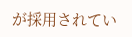が採用されてい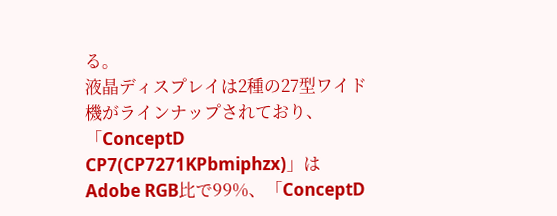る。
液晶ディスプレイは2種の27型ワイド機がラインナップされており、「ConceptD CP7(CP7271KPbmiphzx)」はAdobe RGB比で99%、「ConceptD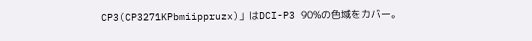CP3(CP3271KPbmiippruzx)」はDCI-P3 90%の色域をカバー。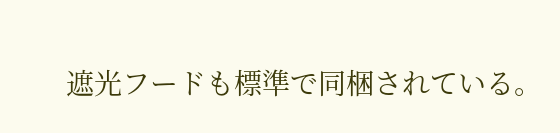遮光フードも標準で同梱されている。